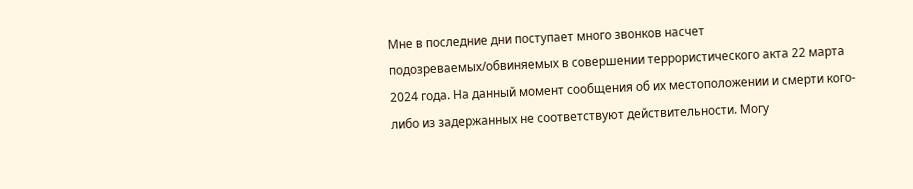Мне в последние дни поступает много звонков насчет подозреваемых/обвиняемых в совершении террористического акта 22 марта 2024 года. На данный момент сообщения об их местоположении и смерти кого-либо из задержанных не соответствуют действительности. Могу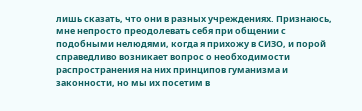лишь сказать, что они в разных учреждениях. Признаюсь, мне непросто преодолевать себя при общении с подобными нелюдями, когда я прихожу в СИЗО, и порой справедливо возникает вопрос о необходимости распространения на них принципов гуманизма и законности, но мы их посетим в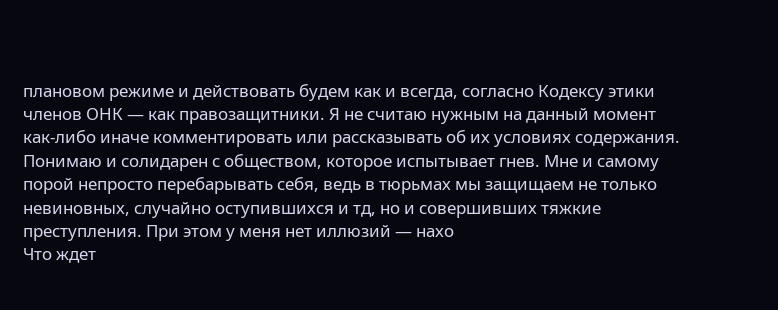плановом режиме и действовать будем как и всегда, согласно Кодексу этики членов ОНК — как правозащитники. Я не считаю нужным на данный момент как-либо иначе комментировать или рассказывать об их условиях содержания. Понимаю и солидарен с обществом, которое испытывает гнев. Мне и самому порой непросто перебарывать себя, ведь в тюрьмах мы защищаем не только невиновных, случайно оступившихся и тд, но и совершивших тяжкие преступления. При этом у меня нет иллюзий — нахо
Что ждет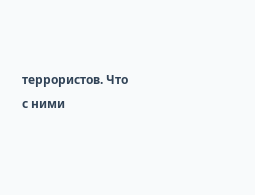террористов. Что с ними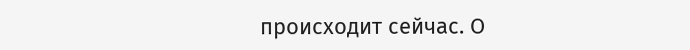происходит сейчас. О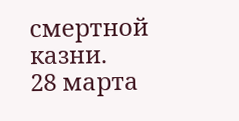смертной казни.
28 марта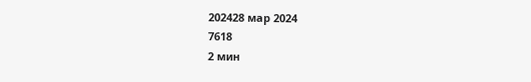202428 мар 2024
7618
2 мин